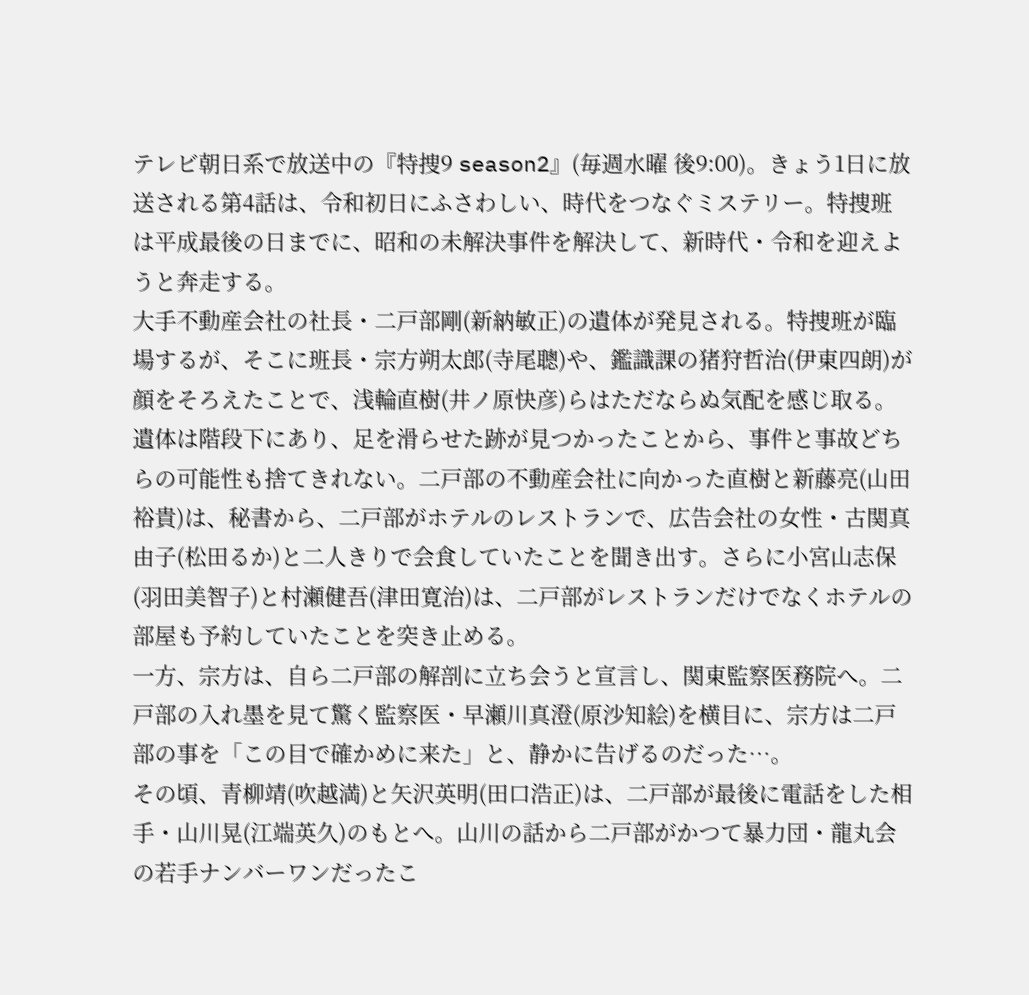テレビ朝日系で放送中の『特捜9 season2』(毎週水曜 後9:00)。きょう1日に放送される第4話は、令和初日にふさわしい、時代をつなぐミステリー。特捜班は平成最後の日までに、昭和の未解決事件を解決して、新時代・令和を迎えようと奔走する。
大手不動産会社の社長・二戸部剛(新納敏正)の遺体が発見される。特捜班が臨場するが、そこに班長・宗方朔太郎(寺尾聰)や、鑑識課の猪狩哲治(伊東四朗)が顔をそろえたことで、浅輪直樹(井ノ原快彦)らはただならぬ気配を感じ取る。
遺体は階段下にあり、足を滑らせた跡が見つかったことから、事件と事故どちらの可能性も捨てきれない。二戸部の不動産会社に向かった直樹と新藤亮(山田裕貴)は、秘書から、二戸部がホテルのレストランで、広告会社の女性・古関真由子(松田るか)と二人きりで会食していたことを聞き出す。さらに小宮山志保(羽田美智子)と村瀬健吾(津田寛治)は、二戸部がレストランだけでなくホテルの部屋も予約していたことを突き止める。
一方、宗方は、自ら二戸部の解剖に立ち会うと宣言し、関東監察医務院へ。二戸部の入れ墨を見て驚く監察医・早瀬川真澄(原沙知絵)を横目に、宗方は二戸部の事を「この目で確かめに来た」と、静かに告げるのだった…。
その頃、青柳靖(吹越満)と矢沢英明(田口浩正)は、二戸部が最後に電話をした相手・山川晃(江端英久)のもとへ。山川の話から二戸部がかつて暴力団・龍丸会の若手ナンバーワンだったこ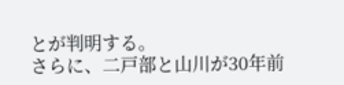とが判明する。
さらに、二戸部と山川が30年前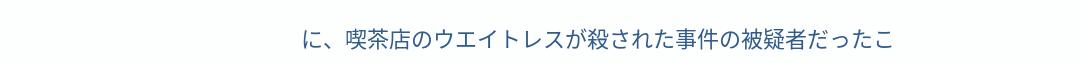に、喫茶店のウエイトレスが殺された事件の被疑者だったこ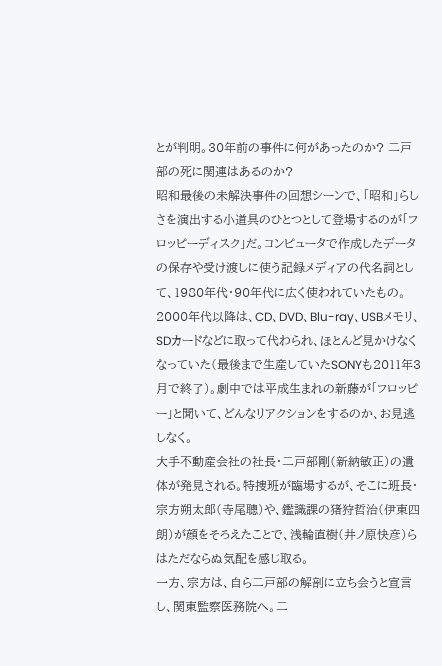とが判明。30年前の事件に何があったのか? 二戸部の死に関連はあるのか?
昭和最後の未解決事件の回想シーンで、「昭和」らしさを演出する小道具のひとつとして登場するのが「フロッピーディスク」だ。コンピュータで作成したデータの保存や受け渡しに使う記録メディアの代名詞として、1980年代・90年代に広く使われていたもの。2000年代以降は、CD、DVD、Blu-ray、USBメモリ、SDカードなどに取って代わられ、ほとんど見かけなくなっていた(最後まで生産していたSONYも2011年3月で終了)。劇中では平成生まれの新藤が「フロッピー」と聞いて、どんなリアクションをするのか、お見逃しなく。
大手不動産会社の社長・二戸部剛(新納敏正)の遺体が発見される。特捜班が臨場するが、そこに班長・宗方朔太郎(寺尾聰)や、鑑識課の猪狩哲治(伊東四朗)が顔をそろえたことで、浅輪直樹(井ノ原快彦)らはただならぬ気配を感じ取る。
一方、宗方は、自ら二戸部の解剖に立ち会うと宣言し、関東監察医務院へ。二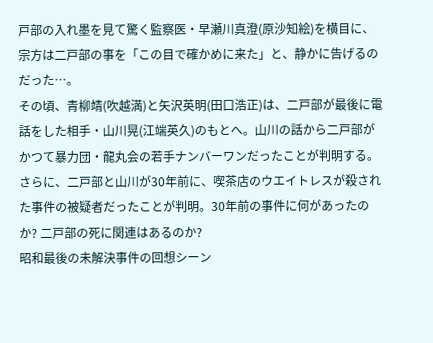戸部の入れ墨を見て驚く監察医・早瀬川真澄(原沙知絵)を横目に、宗方は二戸部の事を「この目で確かめに来た」と、静かに告げるのだった…。
その頃、青柳靖(吹越満)と矢沢英明(田口浩正)は、二戸部が最後に電話をした相手・山川晃(江端英久)のもとへ。山川の話から二戸部がかつて暴力団・龍丸会の若手ナンバーワンだったことが判明する。
さらに、二戸部と山川が30年前に、喫茶店のウエイトレスが殺された事件の被疑者だったことが判明。30年前の事件に何があったのか? 二戸部の死に関連はあるのか?
昭和最後の未解決事件の回想シーン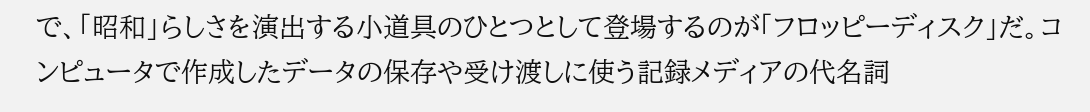で、「昭和」らしさを演出する小道具のひとつとして登場するのが「フロッピーディスク」だ。コンピュータで作成したデータの保存や受け渡しに使う記録メディアの代名詞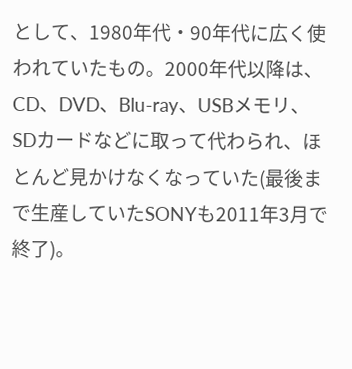として、1980年代・90年代に広く使われていたもの。2000年代以降は、CD、DVD、Blu-ray、USBメモリ、SDカードなどに取って代わられ、ほとんど見かけなくなっていた(最後まで生産していたSONYも2011年3月で終了)。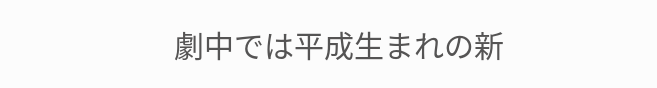劇中では平成生まれの新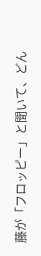藤が「フロッピー」と聞いて、どん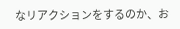なリアクションをするのか、お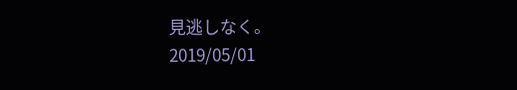見逃しなく。
2019/05/01